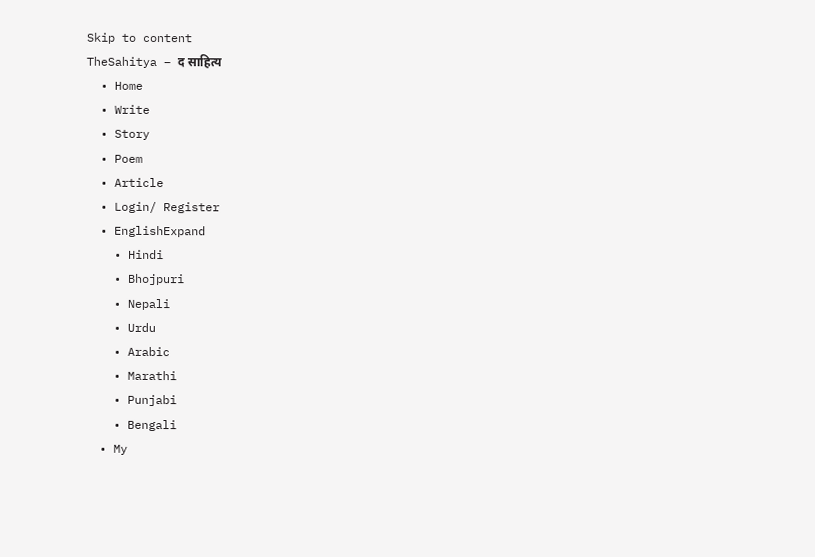Skip to content
TheSahitya – द साहित्य
  • Home
  • Write
  • Story
  • Poem
  • Article
  • Login/ Register
  • EnglishExpand
    • Hindi
    • Bhojpuri
    • Nepali
    • Urdu
    • Arabic
    • Marathi
    • Punjabi
    • Bengali
  • My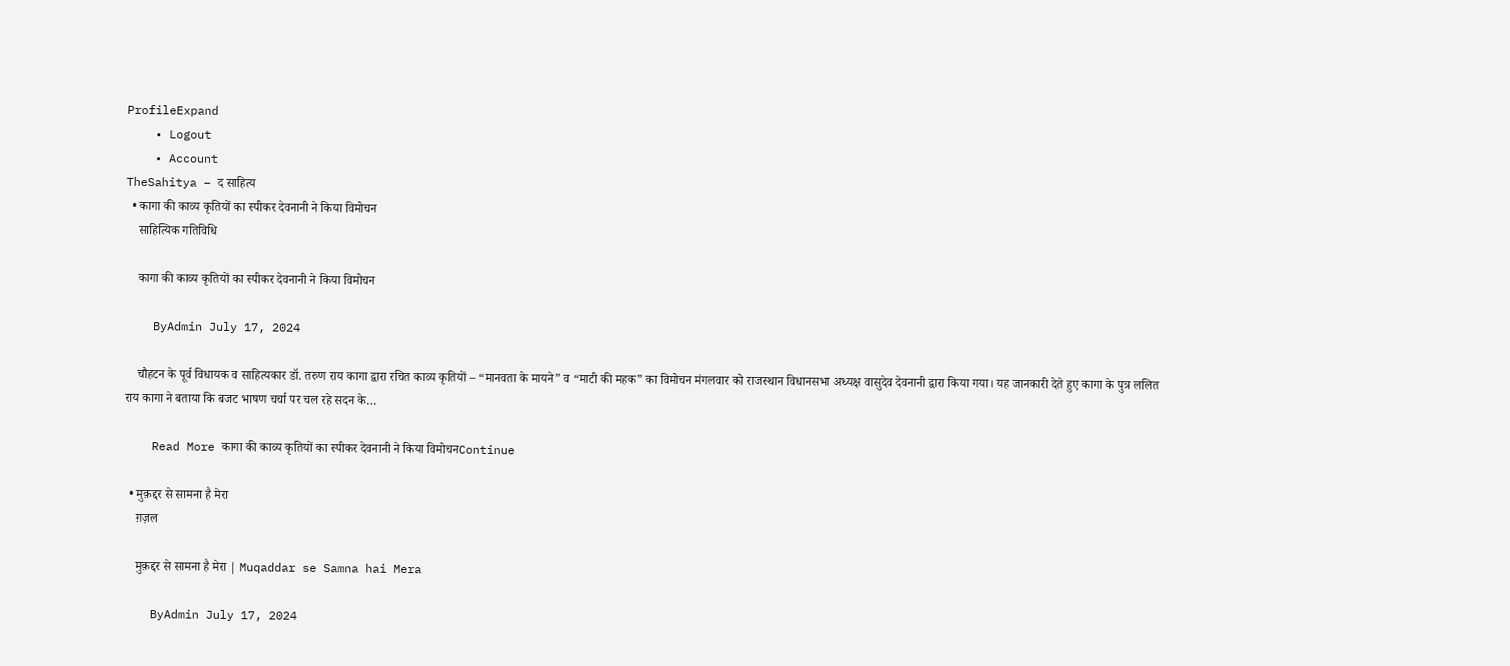ProfileExpand
    • Logout
    • Account
TheSahitya – द साहित्य
  • कागा की काव्य कृतियों का स्पीकर देवनानी ने किया विमोचन
    साहित्यिक गतिविधि

    कागा की काव्य कृतियों का स्पीकर देवनानी ने किया विमोचन

    ByAdmin July 17, 2024

    चौहटन के पूर्व विधायक व साहित्यकार डॉ. तरुण राय कागा द्वारा रचित काव्य कृतियों – “मानवता के मायने” व “माटी की महक” का विमोचन मंगलवार को राजस्थान विधानसभा अध्यक्ष वासुदेव देवनानी द्वारा किया गया। यह जानकारी देते हुए कागा के पुत्र ललित राय कागा ने बताया कि बजट भाषण चर्चा पर चल रहे सदन के…

    Read More कागा की काव्य कृतियों का स्पीकर देवनानी ने किया विमोचनContinue

  • मुक़द्दर से सामना है मेरा
    ग़ज़ल

    मुक़द्दर से सामना है मेरा | Muqaddar se Samna hai Mera

    ByAdmin July 17, 2024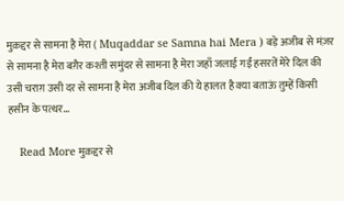मुक़द्दर से सामना है मेरा ( Muqaddar se Samna hai Mera ) बड़े अजीब से मंज़र से सामना है मेरा बग़ैर कश्ती समुंदर से सामना है मेरा जहाँ जलाई गईं हसरतें मेरे दिल की उसी चराग़ उसी दर से सामना है मेरा अजीब दिल की ये हालत है क्या बताऊं तुम्हें किसी हसीन के पत्थर…

    Read More मुक़द्दर से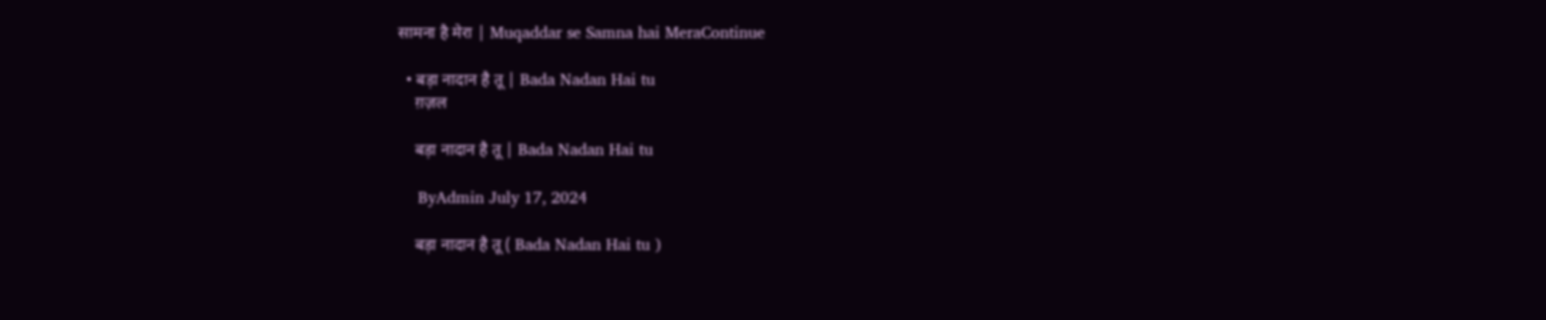सामना है मेरा | Muqaddar se Samna hai MeraContinue

  • बड़ा नादान है तू | Bada Nadan Hai tu
    ग़ज़ल

    बड़ा नादान है तू | Bada Nadan Hai tu

    ByAdmin July 17, 2024

    बड़ा नादान है तू ( Bada Nadan Hai tu )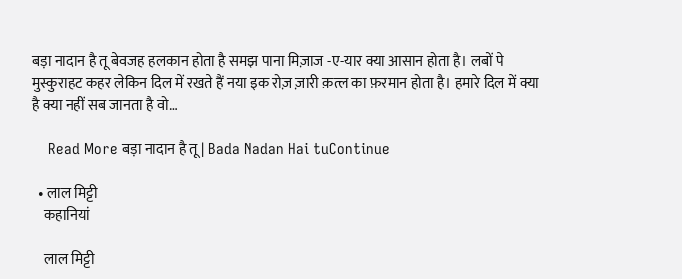बड़ा नादान है तू बेवजह हलकान होता है समझ पाना मिज़ाज -ए-यार क्या आसान होता है। लबों पे मुस्कुराहट कहर लेकिन दिल में रखते हैं नया इक रोज़ ज़ारी क़त्ल का फ़रमान होता है। हमारे दिल में क्या है क्या नहीं सब जानता है वो…

    Read More बड़ा नादान है तू | Bada Nadan Hai tuContinue

  • लाल मिट्टी
    कहानियां

    लाल मिट्टी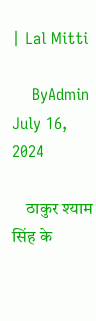| Lal Mitti

    ByAdmin July 16, 2024

    ठाकुर श्याम सिंह के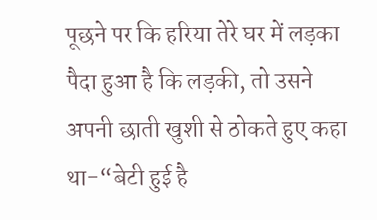पूछने पर कि हरिया तेरे घर में लड़का पैदा हुआ है कि लड़की, तो उसने अपनी छाती खुशी से ठोकते हुए कहा था-“बेटी हुई है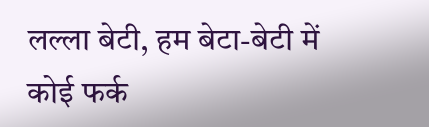लल्ला बेटी, हम बेटा-बेटी में कोई फर्क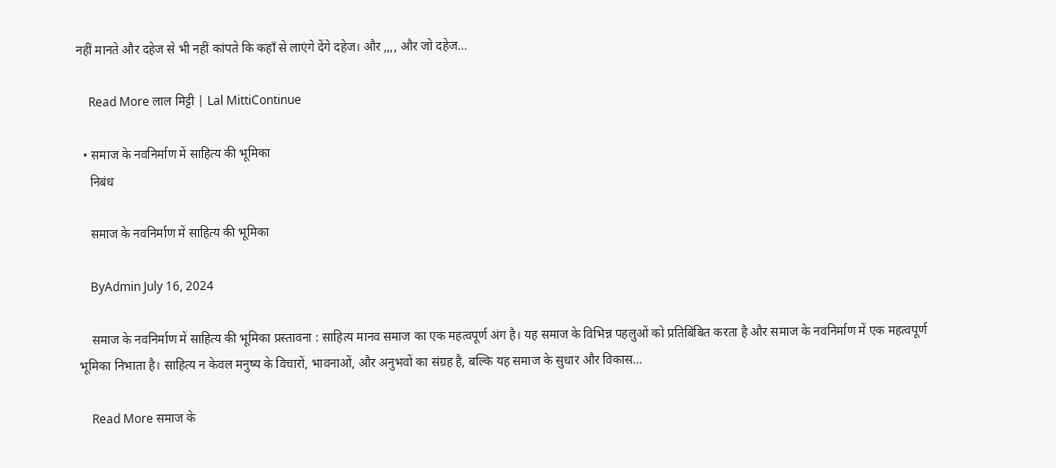नहीं मानते और दहेज से भी नहीं कांपते कि कहाँ से लाएंगे देंगे दहेज। और ,,,, और जो दहेज…

    Read More लाल मिट्टी | Lal MittiContinue

  • समाज के नवनिर्माण में साहित्य की भूमिका
    निबंध

    समाज के नवनिर्माण में साहित्य की भूमिका

    ByAdmin July 16, 2024

    समाज के नवनिर्माण में साहित्य की भूमिका प्रस्तावना : साहित्य मानव समाज का एक महत्वपूर्ण अंग है। यह समाज के विभिन्न पहलुओं को प्रतिबिंबित करता है और समाज के नवनिर्माण में एक महत्वपूर्ण भूमिका निभाता है। साहित्य न केवल मनुष्य के विचारों, भावनाओं, और अनुभवों का संग्रह है, बल्कि यह समाज के सुधार और विकास…

    Read More समाज के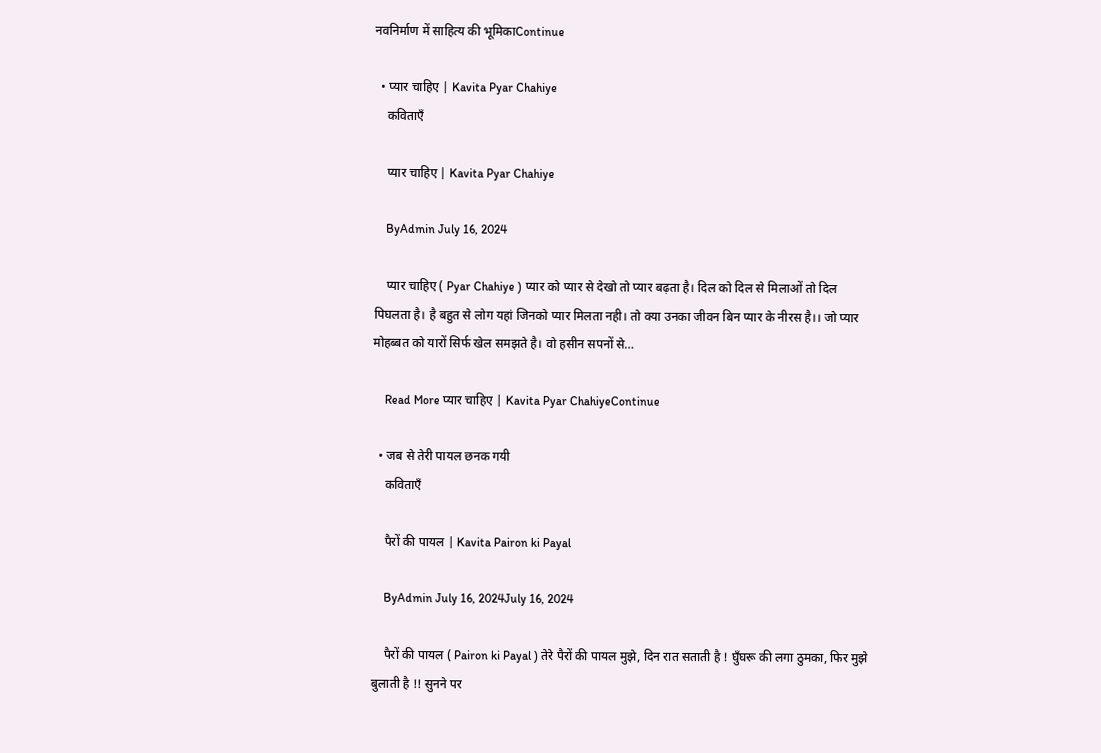नवनिर्माण में साहित्य की भूमिकाContinue

  • प्यार चाहिए | Kavita Pyar Chahiye
    कविताएँ

    प्यार चाहिए | Kavita Pyar Chahiye

    ByAdmin July 16, 2024

    प्यार चाहिए ( Pyar Chahiye ) प्यार को प्यार से देखो तो प्यार बढ़ता है। दिल को दिल से मिलाओं तो दिल पिघलता है। है बहुत से लोग यहां जिनको प्यार मिलता नही। तो क्या उनका जीवन बिन प्यार के नीरस है।। जो प्यार मोहब्बत को यारों सिर्फ खेल समझते है। वो हसीन सपनों से…

    Read More प्यार चाहिए | Kavita Pyar ChahiyeContinue

  • जब से तेरी पायल छनक गयी
    कविताएँ

    पैरों की पायल | Kavita Pairon ki Payal

    ByAdmin July 16, 2024July 16, 2024

    पैरों की पायल ( Pairon ki Payal ) तेरे पैरों की पायल मुझे, दिन रात सताती है ! घुँघरू की लगा ठुमका, फिर मुझे बुलाती है !! सुनने पर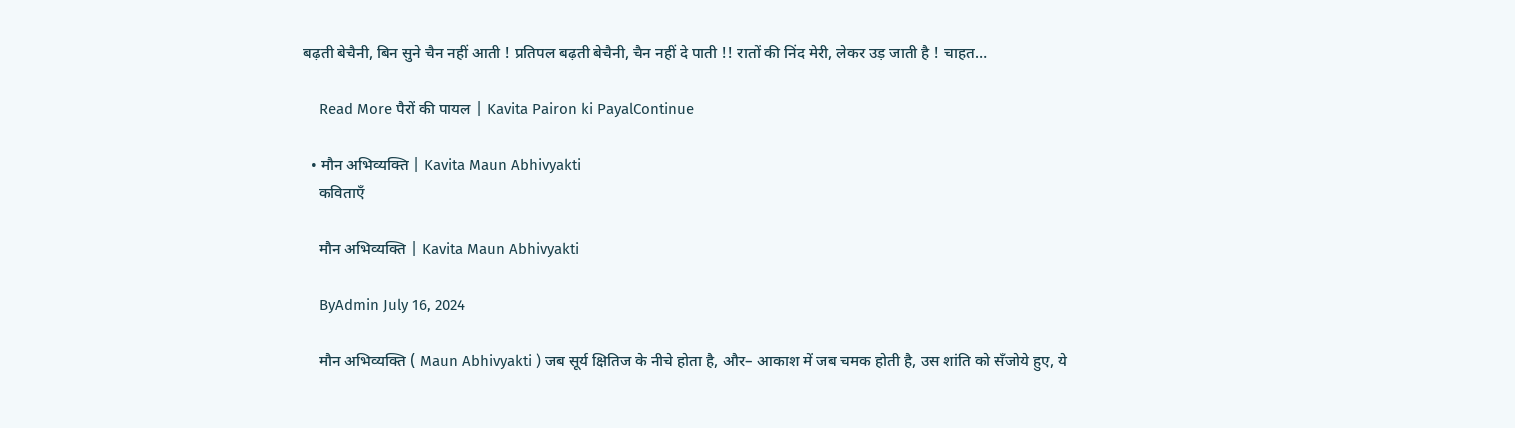बढ़ती बेचैनी, बिन सुने चैन नहीं आती ! प्रतिपल बढ़ती बेचैनी, चैन नहीं दे पाती !! रातों की निंद मेरी, लेकर उड़ जाती है ! चाहत…

    Read More पैरों की पायल | Kavita Pairon ki PayalContinue

  • मौन अभिव्यक्ति | Kavita Maun Abhivyakti
    कविताएँ

    मौन अभिव्यक्ति | Kavita Maun Abhivyakti

    ByAdmin July 16, 2024

    मौन अभिव्यक्ति ( Maun Abhivyakti ) जब सूर्य क्षितिज के नीचे होता है, और– आकाश में जब चमक होती है, उस शांति को सँजोये हुए, ये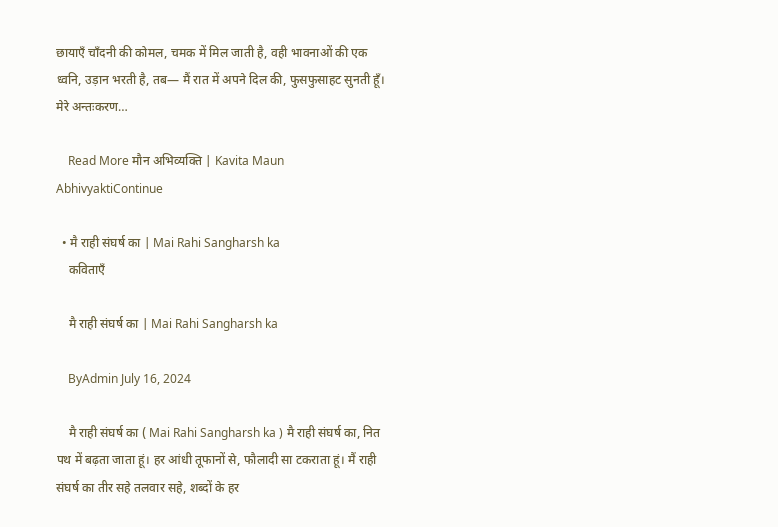छायाएँ चाँदनी की कोमल, चमक में मिल जाती है, वही भावनाओं की एक ध्वनि, उड़ान भरती है, तब— मैं रात में अपने दिल की, फुसफुसाहट सुनती हूँ। मेरे अन्तःकरण…

    Read More मौन अभिव्यक्ति | Kavita Maun AbhivyaktiContinue

  • मै राही संघर्ष का | Mai Rahi Sangharsh ka
    कविताएँ

    मै राही संघर्ष का | Mai Rahi Sangharsh ka

    ByAdmin July 16, 2024

    मै राही संघर्ष का ( Mai Rahi Sangharsh ka ) मै राही संघर्ष का, नित पथ में बढ़ता जाता हूं। हर आंधी तूफानों से, फौलादी सा टकराता हूं। मैं राही संघर्ष का तीर सहे तलवार सहे, शब्दों के हर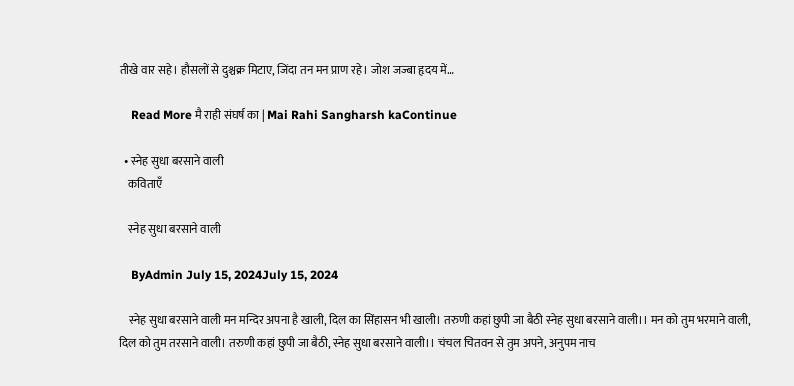तीखे वार सहे। हौसलों से दुश्चक्र मिटाए, जिंदा तन मन प्राण रहे। जोश जज्बा हृदय में…

    Read More मै राही संघर्ष का | Mai Rahi Sangharsh kaContinue

  • स्नेह सुधा बरसाने वाली
    कविताएँ

    स्नेह सुधा बरसाने वाली

    ByAdmin July 15, 2024July 15, 2024

    स्नेह सुधा बरसाने वाली मन मन्दिर अपना है खाली, दिल का सिंहासन भी खाली। तरुणी कहां छुपी जा बैठी स्नेह सुधा बरसाने वाली।। मन को तुम भरमाने वाली, दिल को तुम तरसाने वाली। तरुणी कहां छुपी जा बैठी, स्नेह सुधा बरसाने वाली।। चंचल चितवन से तुम अपने, अनुपम नाच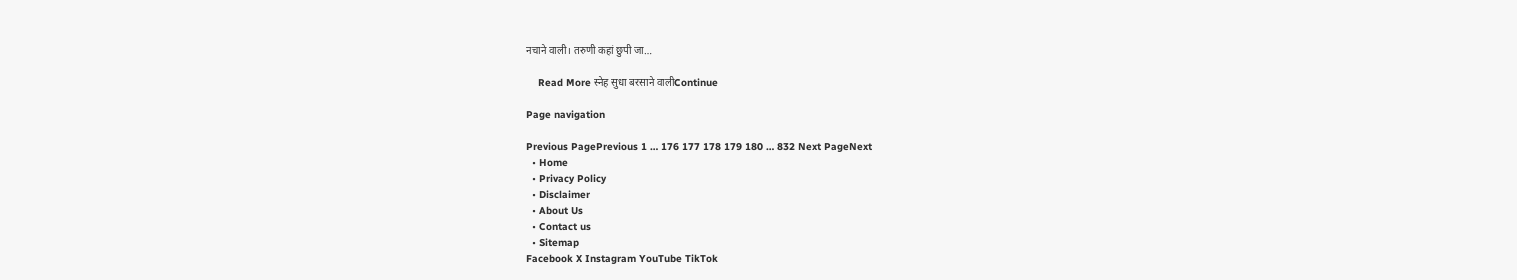नचाने वाली। तरुणी कहां छुपी जा…

    Read More स्नेह सुधा बरसाने वालीContinue

Page navigation

Previous PagePrevious 1 … 176 177 178 179 180 … 832 Next PageNext
  • Home
  • Privacy Policy
  • Disclaimer
  • About Us
  • Contact us
  • Sitemap
Facebook X Instagram YouTube TikTok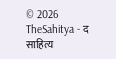© 2026 TheSahitya - द साहित्य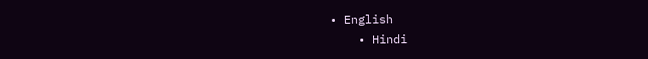• English
    • Hindi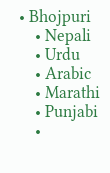• Bhojpuri
    • Nepali
    • Urdu
    • Arabic
    • Marathi
    • Punjabi
    •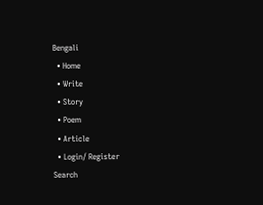Bengali
  • Home
  • Write
  • Story
  • Poem
  • Article
  • Login/ Register
Search